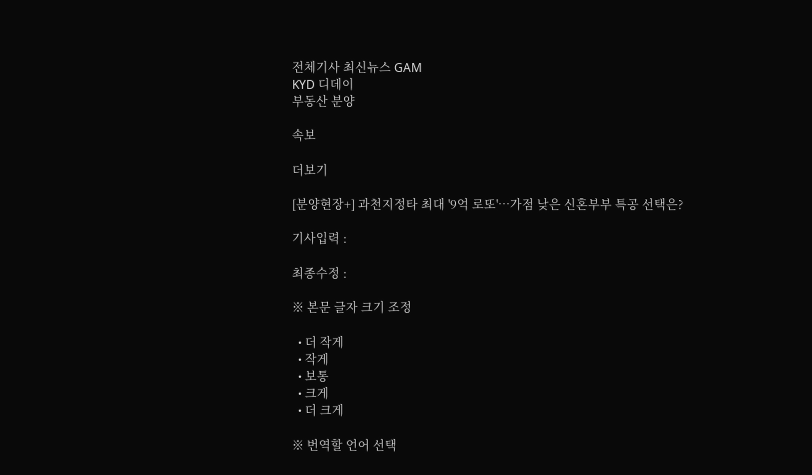전체기사 최신뉴스 GAM
KYD 디데이
부동산 분양

속보

더보기

[분양현장+] 과천지정타 최대 '9억 로또'…가점 낮은 신혼부부 특공 선택은?

기사입력 :

최종수정 :

※ 본문 글자 크기 조정

  • 더 작게
  • 작게
  • 보통
  • 크게
  • 더 크게

※ 번역할 언어 선택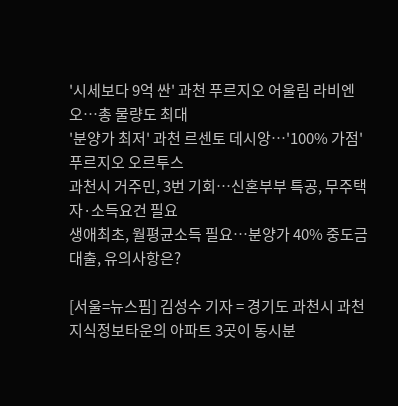'시세보다 9억 싼' 과천 푸르지오 어울림 라비엔오…총 물량도 최대
'분양가 최저' 과천 르센토 데시앙…'100% 가점' 푸르지오 오르투스
과천시 거주민, 3번 기회…신혼부부 특공, 무주택자·소득요건 필요
생애최초, 월평균소득 필요…분양가 40% 중도금 대출, 유의사항은?

[서울=뉴스핌] 김성수 기자 = 경기도 과천시 과천지식정보타운의 아파트 3곳이 동시분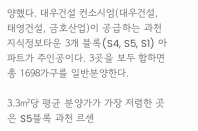양했다. 대우건설 컨소시엄(대우건설, 태영건설, 금호산업)이 공급하는 과천지식정보타운 3개 블록(S4, S5, S1) 아파트가 주인공이다. 3곳을 보두 합하면 총 1698가구를 일반분양한다.

3.3㎡당 평균 분양가가 가장 저렴한 곳은 S5블록 과천 르센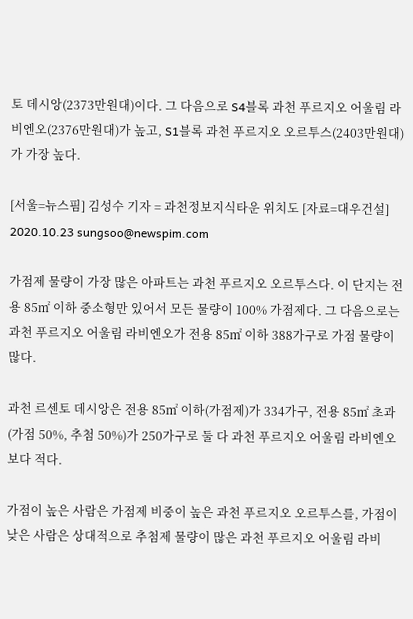토 데시앙(2373만원대)이다. 그 다음으로 S4블록 과천 푸르지오 어울림 라비엔오(2376만원대)가 높고, S1블록 과천 푸르지오 오르투스(2403만원대)가 가장 높다.

[서울=뉴스핌] 김성수 기자 = 과천정보지식타운 위치도 [자료=대우건설] 2020.10.23 sungsoo@newspim.com

가점제 물량이 가장 많은 아파트는 과천 푸르지오 오르투스다. 이 단지는 전용 85㎡ 이하 중소형만 있어서 모든 물량이 100% 가점제다. 그 다음으로는 과천 푸르지오 어울림 라비엔오가 전용 85㎡ 이하 388가구로 가점 물량이 많다.

과천 르센토 데시앙은 전용 85㎡ 이하(가점제)가 334가구, 전용 85㎡ 초과(가점 50%, 추첨 50%)가 250가구로 둘 다 과천 푸르지오 어울림 라비엔오보다 적다.

가점이 높은 사람은 가점제 비중이 높은 과천 푸르지오 오르투스를, 가점이 낮은 사람은 상대적으로 추첨제 물량이 많은 과천 푸르지오 어울림 라비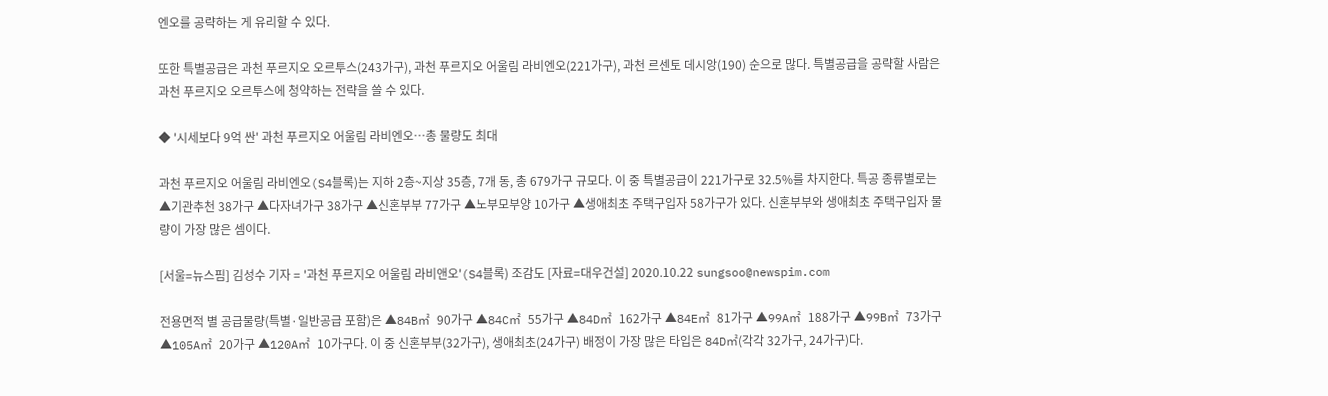엔오를 공략하는 게 유리할 수 있다.

또한 특별공급은 과천 푸르지오 오르투스(243가구), 과천 푸르지오 어울림 라비엔오(221가구), 과천 르센토 데시앙(190) 순으로 많다. 특별공급을 공략할 사람은 과천 푸르지오 오르투스에 청약하는 전략을 쓸 수 있다.

◆ '시세보다 9억 싼' 과천 푸르지오 어울림 라비엔오…총 물량도 최대

과천 푸르지오 어울림 라비엔오(S4블록)는 지하 2층~지상 35층, 7개 동, 총 679가구 규모다. 이 중 특별공급이 221가구로 32.5%를 차지한다. 특공 종류별로는 ▲기관추천 38가구 ▲다자녀가구 38가구 ▲신혼부부 77가구 ▲노부모부양 10가구 ▲생애최초 주택구입자 58가구가 있다. 신혼부부와 생애최초 주택구입자 물량이 가장 많은 셈이다.

[서울=뉴스핌] 김성수 기자 = '과천 푸르지오 어울림 라비앤오'(S4블록) 조감도 [자료=대우건설] 2020.10.22 sungsoo@newspim.com

전용면적 별 공급물량(특별·일반공급 포함)은 ▲84B㎡ 90가구 ▲84C㎡ 55가구 ▲84D㎡ 162가구 ▲84E㎡ 81가구 ▲99A㎡ 188가구 ▲99B㎡ 73가구 ▲105A㎡ 20가구 ▲120A㎡ 10가구다. 이 중 신혼부부(32가구), 생애최초(24가구) 배정이 가장 많은 타입은 84D㎡(각각 32가구, 24가구)다.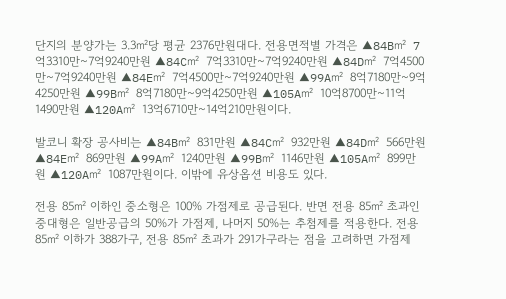단지의 분양가는 3.3㎡당 평균 2376만원대다. 전용면적별 가격은 ▲84B㎡ 7억3310만~7억9240만원 ▲84C㎡ 7억3310만~7억9240만원 ▲84D㎡ 7억4500만~7억9240만원 ▲84E㎡ 7억4500만~7억9240만원 ▲99A㎡ 8억7180만~9억4250만원 ▲99B㎡ 8억7180만~9억4250만원 ▲105A㎡ 10억8700만~11억1490만원 ▲120A㎡ 13억6710만~14억210만원이다.

발코니 확장 공사비는 ▲84B㎡ 831만원 ▲84C㎡ 932만원 ▲84D㎡ 566만원 ▲84E㎡ 869만원 ▲99A㎡ 1240만원 ▲99B㎡ 1146만원 ▲105A㎡ 899만원 ▲120A㎡ 1087만원이다. 이밖에 유상옵션 비용도 있다.

전용 85㎡ 이하인 중소형은 100% 가점제로 공급된다. 반면 전용 85㎡ 초과인 중대형은 일반공급의 50%가 가점제, 나머지 50%는 추첨제를 적용한다. 전용 85㎡ 이하가 388가구, 전용 85㎡ 초과가 291가구라는 점을 고려하면 가점제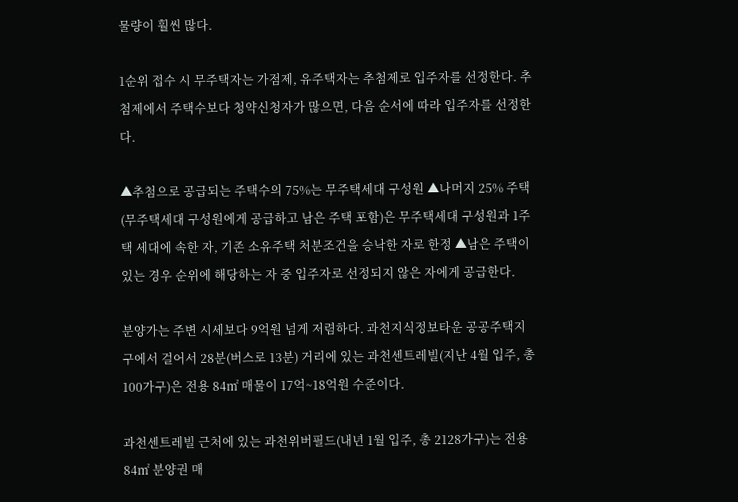물량이 훨씬 많다.

1순위 접수 시 무주택자는 가점제, 유주택자는 추첨제로 입주자를 선정한다. 추첨제에서 주택수보다 청약신청자가 많으면, 다음 순서에 따라 입주자를 선정한다.

▲추첨으로 공급되는 주택수의 75%는 무주택세대 구성원 ▲나머지 25% 주택(무주택세대 구성원에게 공급하고 남은 주택 포함)은 무주택세대 구성원과 1주택 세대에 속한 자, 기존 소유주택 처분조건을 승낙한 자로 한정 ▲남은 주택이 있는 경우 순위에 해당하는 자 중 입주자로 선정되지 않은 자에게 공급한다.

분양가는 주변 시세보다 9억원 넘게 저렴하다. 과천지식정보타운 공공주택지구에서 걸어서 28분(버스로 13분) 거리에 있는 과천센트레빌(지난 4월 입주, 총 100가구)은 전용 84㎡ 매물이 17억~18억원 수준이다.

과천센트레빌 근처에 있는 과천위버필드(내년 1월 입주, 총 2128가구)는 전용 84㎡ 분양권 매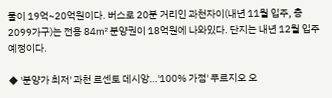물이 19억~20억원이다. 버스로 20분 거리인 과천자이(내년 11월 입주, 총 2099가구)는 전용 84㎡ 분양권이 18억원에 나와있다. 단지는 내년 12월 입주 예정이다.

◆ '분양가 최저' 과천 르센토 데시앙…'100% 가점' 푸르지오 오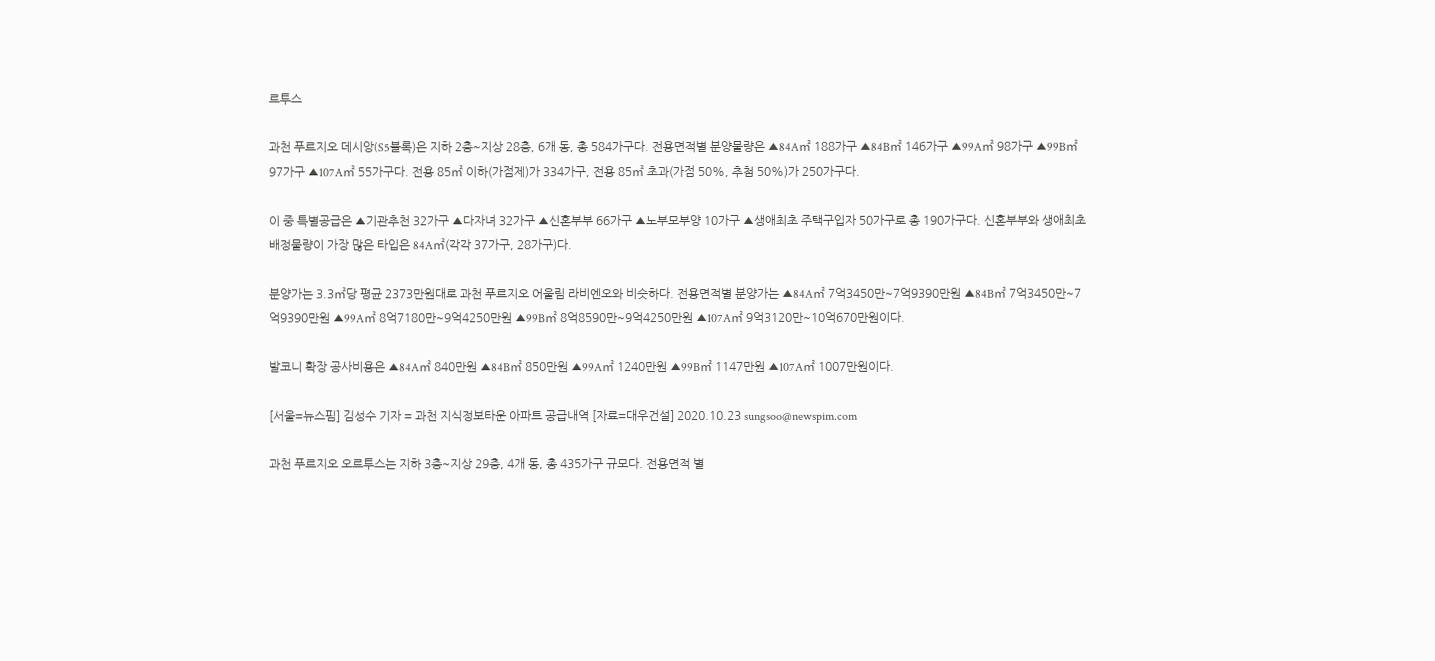르투스

과천 푸르지오 데시앙(S5블록)은 지하 2층~지상 28층, 6개 동, 총 584가구다. 전용면적별 분양물량은 ▲84A㎡ 188가구 ▲84B㎡ 146가구 ▲99A㎡ 98가구 ▲99B㎡ 97가구 ▲107A㎡ 55가구다. 전용 85㎡ 이하(가점제)가 334가구, 전용 85㎡ 초과(가점 50%, 추첨 50%)가 250가구다.

이 중 특별공급은 ▲기관추천 32가구 ▲다자녀 32가구 ▲신혼부부 66가구 ▲노부모부양 10가구 ▲생애최초 주택구입자 50가구로 총 190가구다. 신혼부부와 생애최초 배정물량이 가장 많은 타입은 84A㎡(각각 37가구, 28가구)다.

분양가는 3.3㎡당 평균 2373만원대로 과천 푸르지오 어울림 라비엔오와 비슷하다. 전용면적별 분양가는 ▲84A㎡ 7억3450만~7억9390만원 ▲84B㎡ 7억3450만~7억9390만원 ▲99A㎡ 8억7180만~9억4250만원 ▲99B㎡ 8억8590만~9억4250만원 ▲107A㎡ 9억3120만~10억670만원이다.

발코니 확장 공사비용은 ▲84A㎡ 840만원 ▲84B㎡ 850만원 ▲99A㎡ 1240만원 ▲99B㎡ 1147만원 ▲107A㎡ 1007만원이다.

[서울=뉴스핌] 김성수 기자 = 과천 지식정보타운 아파트 공급내역 [자료=대우건설] 2020.10.23 sungsoo@newspim.com

과천 푸르지오 오르투스는 지하 3층~지상 29층, 4개 동, 총 435가구 규모다. 전용면적 별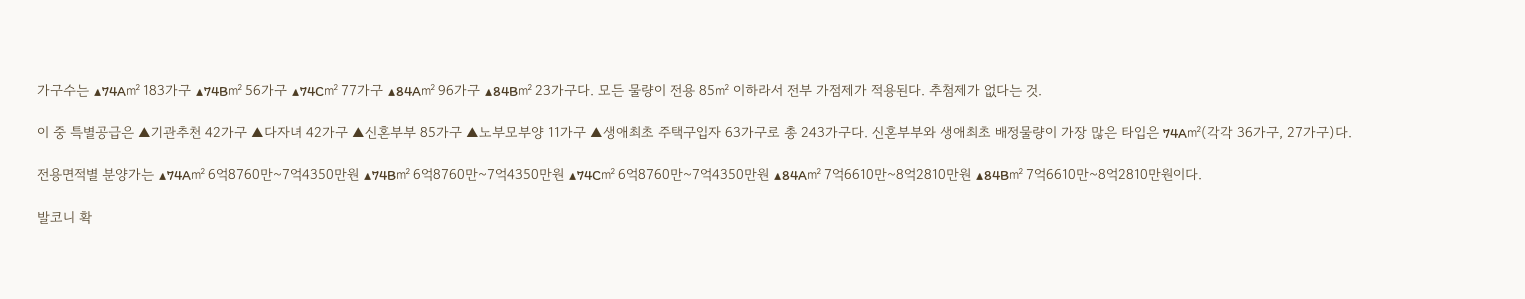가구수는 ▲74A㎡ 183가구 ▲74B㎡ 56가구 ▲74C㎡ 77가구 ▲84A㎡ 96가구 ▲84B㎡ 23가구다. 모든 물량이 전용 85㎡ 이하라서 전부 가점제가 적용된다. 추첨제가 없다는 것.

이 중 특별공급은 ▲기관추천 42가구 ▲다자녀 42가구 ▲신혼부부 85가구 ▲노부모부양 11가구 ▲생애최초 주택구입자 63가구로 총 243가구다. 신혼부부와 생애최초 배정물량이 가장 많은 타입은 74A㎡(각각 36가구, 27가구)다.

전용면적별 분양가는 ▲74A㎡ 6억8760만~7억4350만원 ▲74B㎡ 6억8760만~7억4350만원 ▲74C㎡ 6억8760만~7억4350만원 ▲84A㎡ 7억6610만~8억2810만원 ▲84B㎡ 7억6610만~8억2810만원이다.

발코니 확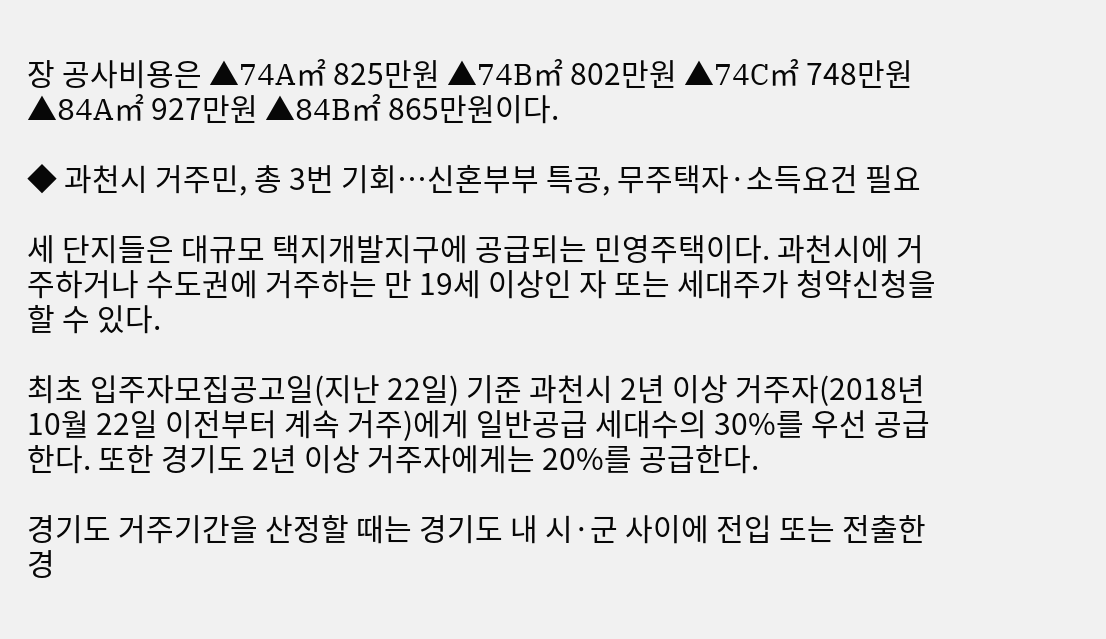장 공사비용은 ▲74A㎡ 825만원 ▲74B㎡ 802만원 ▲74C㎡ 748만원 ▲84A㎡ 927만원 ▲84B㎡ 865만원이다.

◆ 과천시 거주민, 총 3번 기회…신혼부부 특공, 무주택자·소득요건 필요

세 단지들은 대규모 택지개발지구에 공급되는 민영주택이다. 과천시에 거주하거나 수도권에 거주하는 만 19세 이상인 자 또는 세대주가 청약신청을 할 수 있다.

최초 입주자모집공고일(지난 22일) 기준 과천시 2년 이상 거주자(2018년 10월 22일 이전부터 계속 거주)에게 일반공급 세대수의 30%를 우선 공급한다. 또한 경기도 2년 이상 거주자에게는 20%를 공급한다.

경기도 거주기간을 산정할 때는 경기도 내 시·군 사이에 전입 또는 전출한 경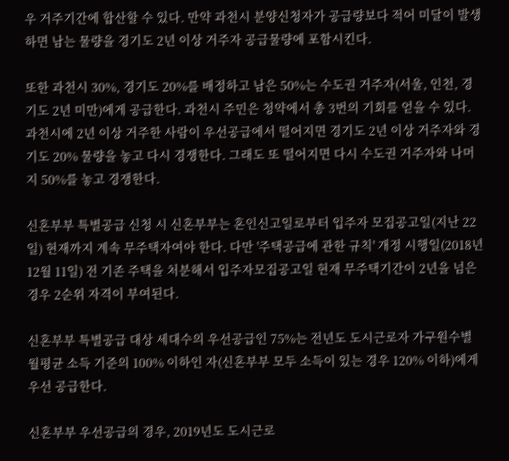우 거주기간에 합산할 수 있다. 만약 과천시 분양신청자가 공급량보다 적어 미달이 발생하면 남는 물량을 경기도 2년 이상 거주자 공급물량에 포함시킨다.

또한 과천시 30%, 경기도 20%를 배정하고 남은 50%는 수도권 거주자(서울, 인천, 경기도 2년 미만)에게 공급한다. 과천시 주민은 청약에서 총 3번의 기회를 얻을 수 있다. 과천시에 2년 이상 거주한 사람이 우선공급에서 떨어지면 경기도 2년 이상 거주자와 경기도 20% 물량을 놓고 다시 경쟁한다. 그래도 또 떨어지면 다시 수도권 거주자와 나머지 50%를 놓고 경쟁한다.

신혼부부 특별공급 신청 시 신혼부부는 혼인신고일로부터 입주자 모집공고일(지난 22일) 현재까지 계속 무주택자여야 한다. 다만 '주택공급에 관한 규칙' 개정 시행일(2018년 12월 11일) 전 기존 주택을 처분해서 입주자모집공고일 현재 무주택기간이 2년을 넘은 경우 2순위 자격이 부여된다.

신혼부부 특별공급 대상 세대수의 우선공급인 75%는 전년도 도시근로자 가구원수별 월평균 소득 기준의 100% 이하인 자(신혼부부 모두 소득이 있는 경우 120% 이하)에게 우선 공급한다.

신혼부부 우선공급의 경우, 2019년도 도시근로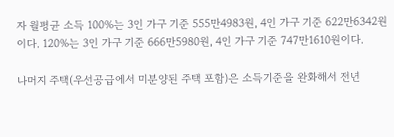자 월평균 소득 100%는 3인 가구 기준 555만4983원, 4인 가구 기준 622만6342원이다. 120%는 3인 가구 기준 666만5980원, 4인 가구 기준 747만1610원이다.

나머지 주택(우선공급에서 미분양된 주택 포함)은 소득기준을 완화해서 전년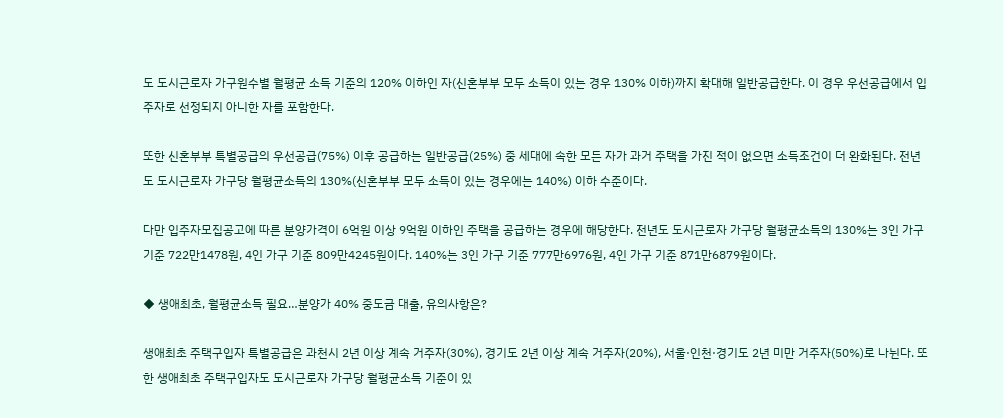도 도시근로자 가구원수별 월평균 소득 기준의 120% 이하인 자(신혼부부 모두 소득이 있는 경우 130% 이하)까지 확대해 일반공급한다. 이 경우 우선공급에서 입주자로 선정되지 아니한 자를 포함한다.

또한 신혼부부 특별공급의 우선공급(75%) 이후 공급하는 일반공급(25%) 중 세대에 속한 모든 자가 과거 주택을 가진 적이 없으면 소득조건이 더 완화된다. 전년도 도시근로자 가구당 월평균소득의 130%(신혼부부 모두 소득이 있는 경우에는 140%) 이하 수준이다.

다만 입주자모집공고에 따른 분양가격이 6억원 이상 9억원 이하인 주택을 공급하는 경우에 해당한다. 전년도 도시근로자 가구당 월평균소득의 130%는 3인 가구 기준 722만1478원, 4인 가구 기준 809만4245원이다. 140%는 3인 가구 기준 777만6976원, 4인 가구 기준 871만6879원이다.

◆ 생애최초, 월평균소득 필요…분양가 40% 중도금 대출, 유의사항은?

생애최초 주택구입자 특별공급은 과천시 2년 이상 계속 거주자(30%), 경기도 2년 이상 계속 거주자(20%), 서울·인천·경기도 2년 미만 거주자(50%)로 나뉜다. 또한 생애최초 주택구입자도 도시근로자 가구당 월평균소득 기준이 있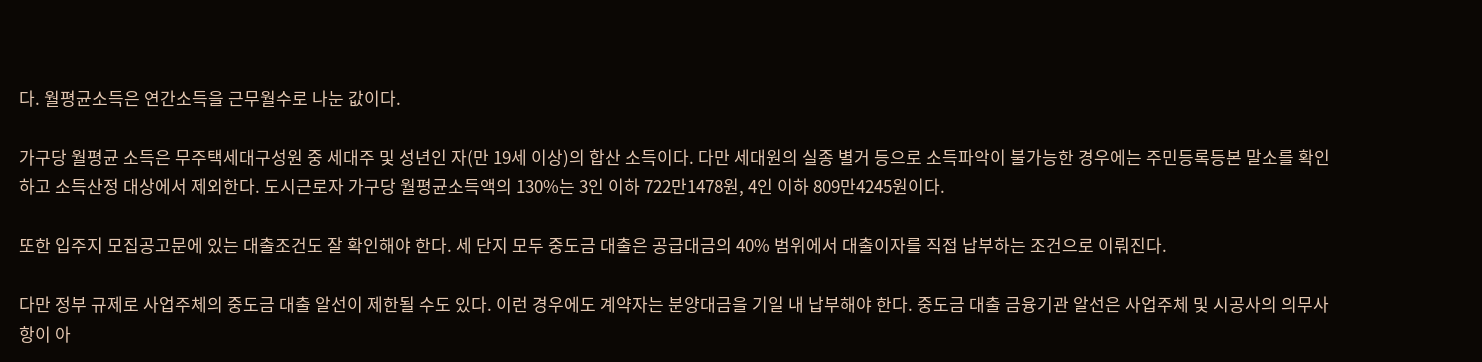다. 월평균소득은 연간소득을 근무월수로 나눈 값이다.

가구당 월평균 소득은 무주택세대구성원 중 세대주 및 성년인 자(만 19세 이상)의 합산 소득이다. 다만 세대원의 실종 별거 등으로 소득파악이 불가능한 경우에는 주민등록등본 말소를 확인하고 소득산정 대상에서 제외한다. 도시근로자 가구당 월평균소득액의 130%는 3인 이하 722만1478원, 4인 이하 809만4245원이다.

또한 입주지 모집공고문에 있는 대출조건도 잘 확인해야 한다. 세 단지 모두 중도금 대출은 공급대금의 40% 범위에서 대출이자를 직접 납부하는 조건으로 이뤄진다.

다만 정부 규제로 사업주체의 중도금 대출 알선이 제한될 수도 있다. 이런 경우에도 계약자는 분양대금을 기일 내 납부해야 한다. 중도금 대출 금융기관 알선은 사업주체 및 시공사의 의무사항이 아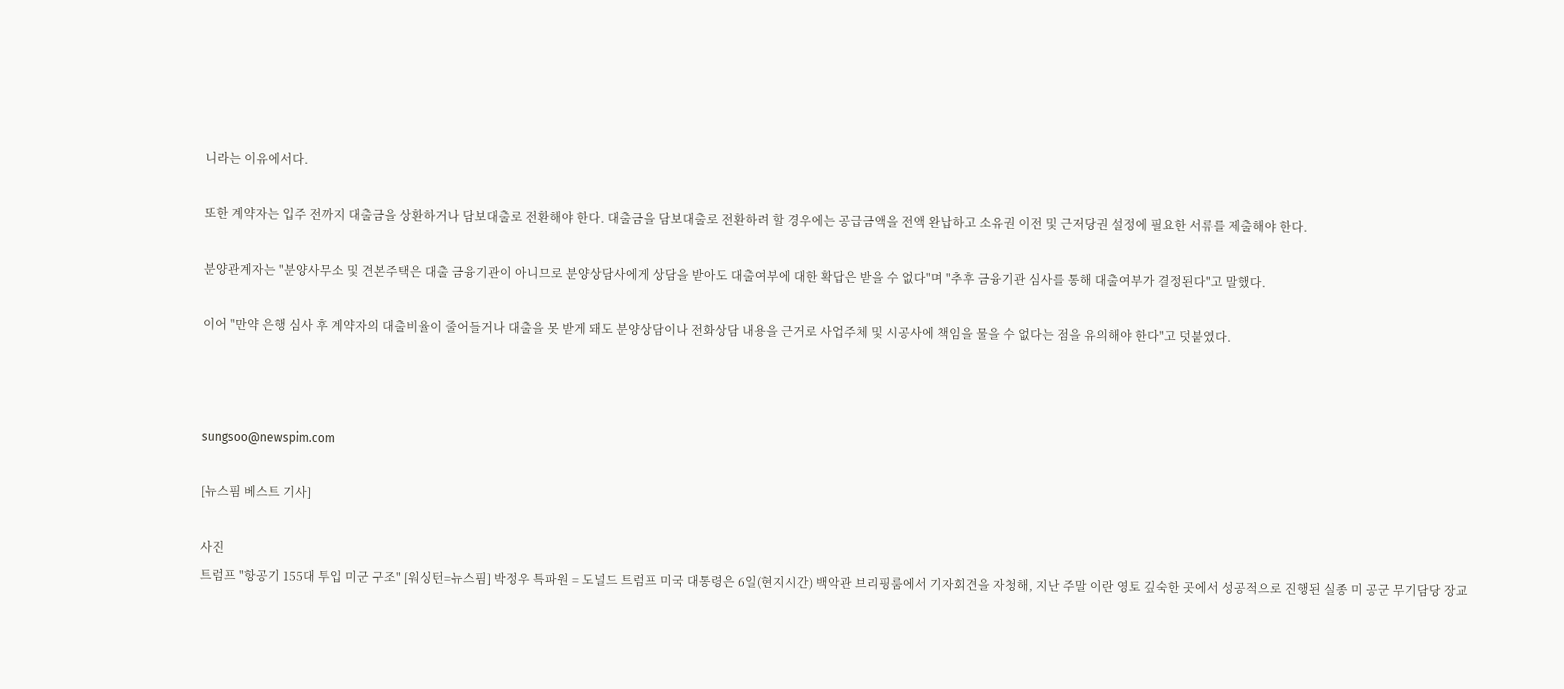니라는 이유에서다.

또한 계약자는 입주 전까지 대출금을 상환하거나 담보대출로 전환해야 한다. 대출금을 담보대출로 전환하려 할 경우에는 공급금액을 전액 완납하고 소유권 이전 및 근저당권 설정에 필요한 서류를 제출해야 한다.

분양관계자는 "분양사무소 및 견본주택은 대출 금융기관이 아니므로 분양상담사에게 상담을 받아도 대출여부에 대한 확답은 받을 수 없다"며 "추후 금융기관 심사를 통해 대출여부가 결정된다"고 말했다.

이어 "만약 은행 심사 후 계약자의 대출비율이 줄어들거나 대출을 못 받게 돼도 분양상담이나 전화상담 내용을 근거로 사업주체 및 시공사에 책임을 물을 수 없다는 점을 유의해야 한다"고 덧붙였다.



sungsoo@newspim.com

[뉴스핌 베스트 기사]

사진
트럼프 "항공기 155대 투입 미군 구조" [워싱턴=뉴스핌] 박정우 특파원 = 도널드 트럼프 미국 대통령은 6일(현지시간) 백악관 브리핑룸에서 기자회견을 자청해, 지난 주말 이란 영토 깊숙한 곳에서 성공적으로 진행된 실종 미 공군 무기담당 장교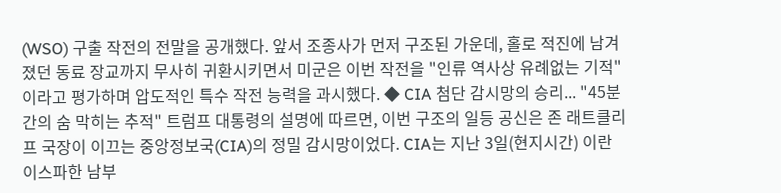(WSO) 구출 작전의 전말을 공개했다. 앞서 조종사가 먼저 구조된 가운데, 홀로 적진에 남겨졌던 동료 장교까지 무사히 귀환시키면서 미군은 이번 작전을 "인류 역사상 유례없는 기적"이라고 평가하며 압도적인 특수 작전 능력을 과시했다. ◆ CIA 첨단 감시망의 승리... "45분간의 숨 막히는 추적" 트럼프 대통령의 설명에 따르면, 이번 구조의 일등 공신은 존 래트클리프 국장이 이끄는 중앙정보국(CIA)의 정밀 감시망이었다. CIA는 지난 3일(현지시간) 이란 이스파한 남부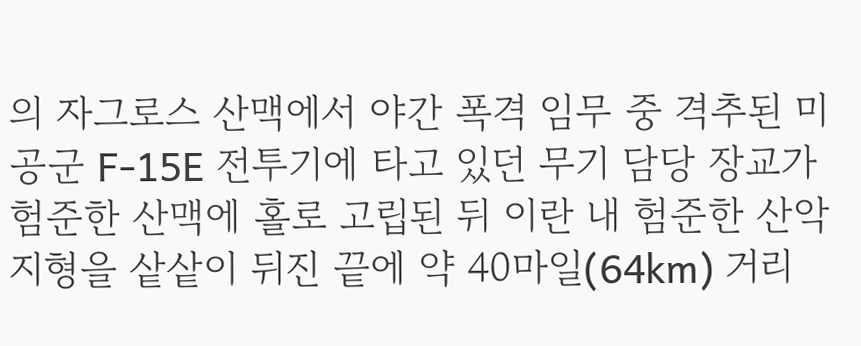의 자그로스 산맥에서 야간 폭격 임무 중 격추된 미 공군 F-15E 전투기에 타고 있던 무기 담당 장교가 험준한 산맥에 홀로 고립된 뒤 이란 내 험준한 산악 지형을 샅샅이 뒤진 끝에 약 40마일(64km) 거리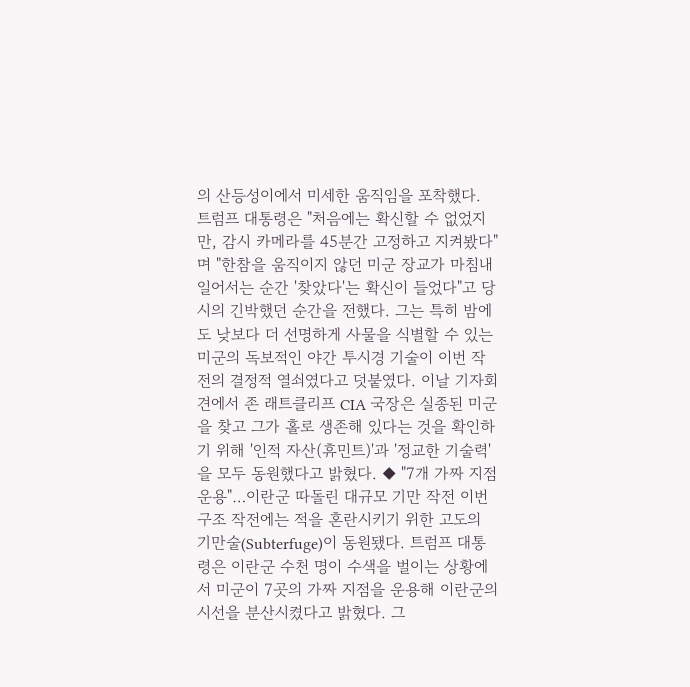의 산등성이에서 미세한 움직임을 포착했다. 트럼프 대통령은 "처음에는 확신할 수 없었지만, 감시 카메라를 45분간 고정하고 지켜봤다"며 "한참을 움직이지 않던 미군 장교가 마침내 일어서는 순간 '찾았다'는 확신이 들었다"고 당시의 긴박했던 순간을 전했다. 그는 특히 밤에도 낮보다 더 선명하게 사물을 식별할 수 있는 미군의 독보적인 야간 투시경 기술이 이번 작전의 결정적 열쇠였다고 덧붙였다. 이날 기자회견에서 존 래트클리프 CIA 국장은 실종된 미군을 찾고 그가 홀로 생존해 있다는 것을 확인하기 위해 '인적 자산(휴민트)'과 '정교한 기술력'을 모두 동원했다고 밝혔다. ◆ "7개 가짜 지점 운용"…이란군 따돌린 대규모 기만 작전 이번 구조 작전에는 적을 혼란시키기 위한 고도의 기만술(Subterfuge)이 동원됐다. 트럼프 대통령은 이란군 수천 명이 수색을 벌이는 상황에서 미군이 7곳의 가짜 지점을 운용해 이란군의 시선을 분산시켰다고 밝혔다. 그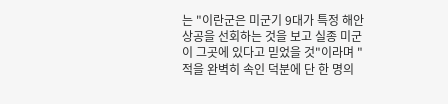는 "이란군은 미군기 9대가 특정 해안 상공을 선회하는 것을 보고 실종 미군이 그곳에 있다고 믿었을 것"이라며 "적을 완벽히 속인 덕분에 단 한 명의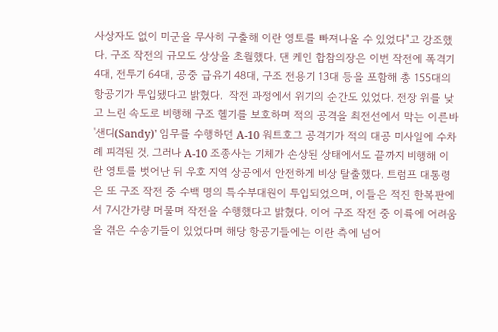사상자도 없이 미군을 무사히 구출해 이란 영토를 빠져나올 수 있었다"고 강조했다. 구조 작전의 규모도 상상을 초월했다. 댄 케인 합참의장은 이번 작전에 폭격기 4대, 전투기 64대, 공중 급유기 48대, 구조 전용기 13대 등을 포함해 총 155대의 항공기가 투입됐다고 밝혔다.  작전 과정에서 위기의 순간도 있었다. 전장 위를 낮고 느린 속도로 비행해 구조 헬기를 보호하며 적의 공격을 최전선에서 막는 이른바 '샌디(Sandy)' 임무를 수행하던 A-10 워트호그 공격기가 적의 대공 미사일에 수차례 피격된 것. 그러나 A-10 조종사는 기체가 손상된 상태에서도 끝까지 비행해 이란 영토를 벗어난 뒤 우호 지역 상공에서 안전하게 비상 탈출했다. 트럼프 대통령은 또 구조 작전 중 수백 명의 특수부대원이 투입되었으며, 이들은 적진 한복판에서 7시간가량 머물며 작전을 수행했다고 밝혔다. 이어 구조 작전 중 이륙에 어려움을 겪은 수송기들이 있었다며 해당 항공기들에는 이란 측에 넘어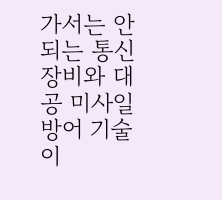가서는 안 되는 통신 장비와 대공 미사일 방어 기술이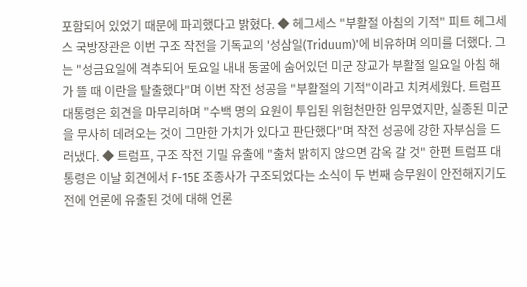포함되어 있었기 때문에 파괴했다고 밝혔다. ◆ 헤그세스 "부활절 아침의 기적" 피트 헤그세스 국방장관은 이번 구조 작전을 기독교의 '성삼일(Triduum)'에 비유하며 의미를 더했다. 그는 "성금요일에 격추되어 토요일 내내 동굴에 숨어있던 미군 장교가 부활절 일요일 아침 해가 뜰 때 이란을 탈출했다"며 이번 작전 성공을 "부활절의 기적"이라고 치켜세웠다. 트럼프 대통령은 회견을 마무리하며 "수백 명의 요원이 투입된 위험천만한 임무였지만, 실종된 미군을 무사히 데려오는 것이 그만한 가치가 있다고 판단했다"며 작전 성공에 강한 자부심을 드러냈다. ◆ 트럼프, 구조 작전 기밀 유출에 "출처 밝히지 않으면 감옥 갈 것" 한편 트럼프 대통령은 이날 회견에서 F-15E 조종사가 구조되었다는 소식이 두 번째 승무원이 안전해지기도 전에 언론에 유출된 것에 대해 언론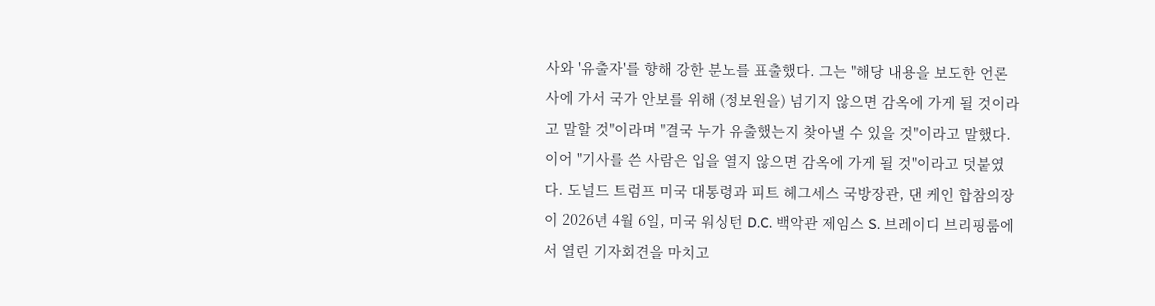사와 '유출자'를 향해 강한 분노를 표출했다. 그는 "해당 내용을 보도한 언론사에 가서 국가 안보를 위해 (정보원을) 넘기지 않으면 감옥에 가게 될 것이라고 말할 것"이라며 "결국 누가 유출했는지 찾아낼 수 있을 것"이라고 말했다. 이어 "기사를 쓴 사람은 입을 열지 않으면 감옥에 가게 될 것"이라고 덧붙였다. 도널드 트럼프 미국 대통령과 피트 헤그세스 국방장관, 댄 케인 합참의장이 2026년 4월 6일, 미국 워싱턴 D.C. 백악관 제임스 S. 브레이디 브리핑룸에서 열린 기자회견을 마치고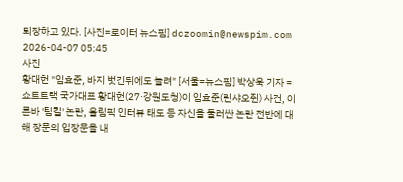퇴장하고 있다. [사진=로이터 뉴스핌] dczoomin@newspim.com 2026-04-07 05:45
사진
황대헌 "임효준, 바지 벗긴뒤에도 놀려" [서울=뉴스핌] 박상욱 기자 = 쇼트트랙 국가대표 황대헌(27·강원도청)이 임효준(린샤오쥔) 사건, 이른바 '팀킬' 논란, 올림픽 인터뷰 태도 등 자신을 둘러싼 논란 전반에 대해 장문의 입장문을 내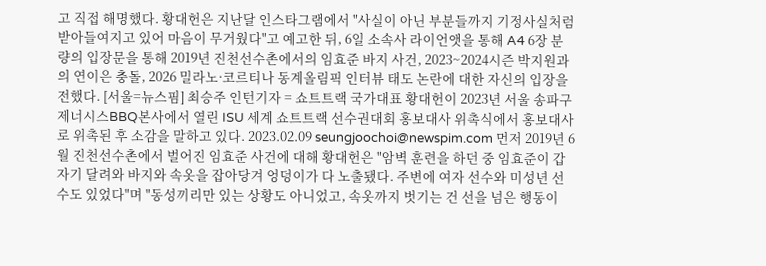고 직접 해명했다. 황대헌은 지난달 인스타그램에서 "사실이 아닌 부분들까지 기정사실처럼 받아들여지고 있어 마음이 무거웠다"고 예고한 뒤, 6일 소속사 라이언앳을 통해 A4 6장 분량의 입장문을 통해 2019년 진천선수촌에서의 임효준 바지 사건, 2023~2024시즌 박지원과의 연이은 충돌, 2026 밀라노·코르티나 동계올림픽 인터뷰 태도 논란에 대한 자신의 입장을 전했다. [서울=뉴스핌] 최승주 인턴기자 = 쇼트트랙 국가대표 황대헌이 2023년 서울 송파구 제너시스BBQ본사에서 열린 ISU 세계 쇼트트랙 선수권대회 홍보대사 위촉식에서 홍보대사로 위촉된 후 소감을 말하고 있다. 2023.02.09 seungjoochoi@newspim.com 먼저 2019년 6월 진천선수촌에서 벌어진 임효준 사건에 대해 황대헌은 "암벽 훈련을 하던 중 임효준이 갑자기 달려와 바지와 속옷을 잡아당겨 엉덩이가 다 노출됐다. 주변에 여자 선수와 미성년 선수도 있었다"며 "동성끼리만 있는 상황도 아니었고, 속옷까지 벗기는 건 선을 넘은 행동이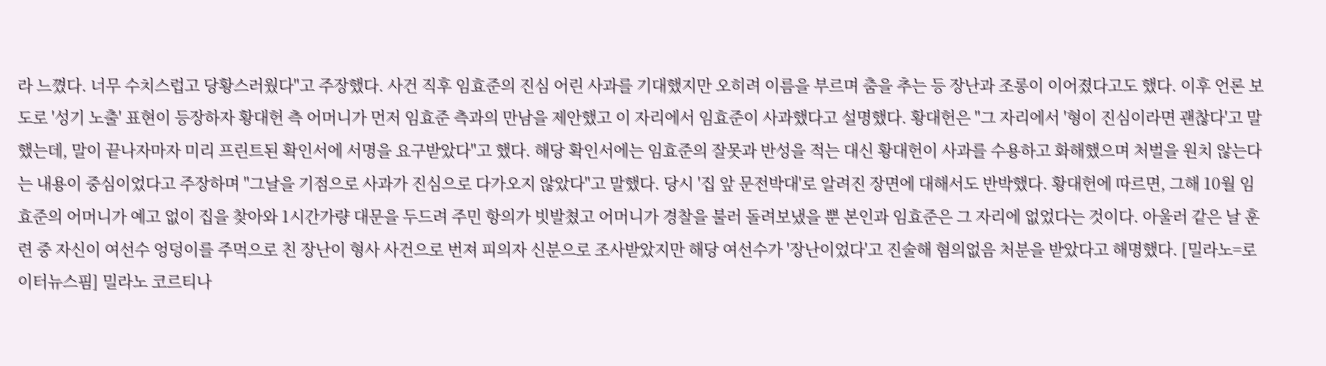라 느꼈다. 너무 수치스럽고 당황스러웠다"고 주장했다. 사건 직후 임효준의 진심 어린 사과를 기대했지만 오히려 이름을 부르며 춤을 추는 등 장난과 조롱이 이어졌다고도 했다. 이후 언론 보도로 '성기 노출' 표현이 등장하자 황대헌 측 어머니가 먼저 임효준 측과의 만남을 제안했고 이 자리에서 임효준이 사과했다고 설명했다. 황대헌은 "그 자리에서 '형이 진심이라면 괜찮다'고 말했는데, 말이 끝나자마자 미리 프린트된 확인서에 서명을 요구받았다"고 했다. 해당 확인서에는 임효준의 잘못과 반성을 적는 대신 황대헌이 사과를 수용하고 화해했으며 처벌을 원치 않는다는 내용이 중심이었다고 주장하며 "그날을 기점으로 사과가 진심으로 다가오지 않았다"고 말했다. 당시 '집 앞 문전박대'로 알려진 장면에 대해서도 반박했다. 황대헌에 따르면, 그해 10월 임효준의 어머니가 예고 없이 집을 찾아와 1시간가량 대문을 두드려 주민 항의가 빗발쳤고 어머니가 경찰을 불러 돌려보냈을 뿐 본인과 임효준은 그 자리에 없었다는 것이다. 아울러 같은 날 훈련 중 자신이 여선수 엉덩이를 주먹으로 친 장난이 형사 사건으로 번져 피의자 신분으로 조사받았지만 해당 여선수가 '장난이었다'고 진술해 혐의없음 처분을 받았다고 해명했다. [밀라노=로이터뉴스핌] 밀라노 코르티나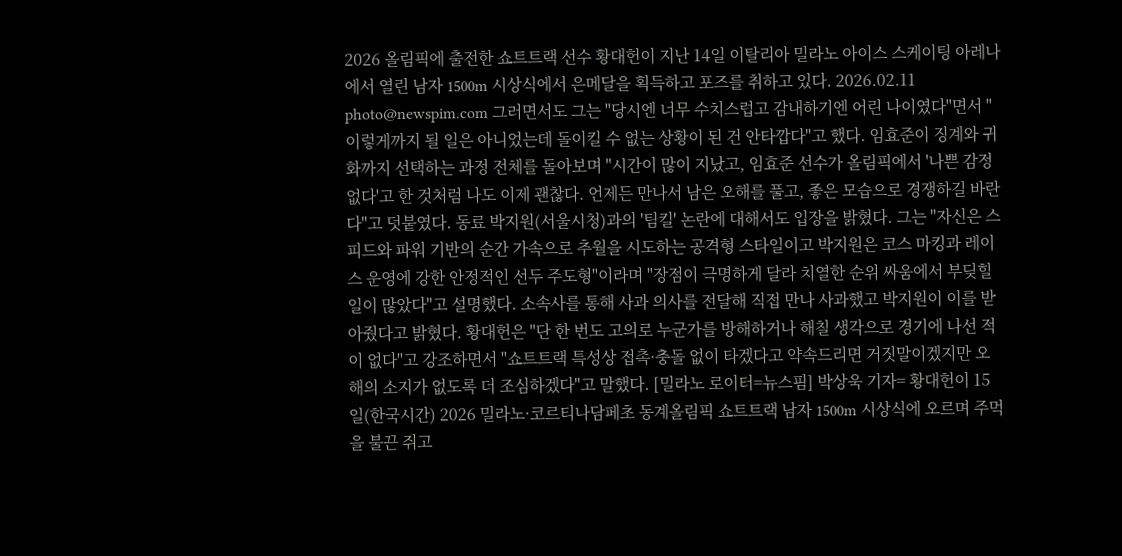2026 올림픽에 출전한 쇼트트랙 선수 황대헌이 지난 14일 이탈리아 밀라노 아이스 스케이팅 아레나에서 열린 남자 1500m 시상식에서 은메달을 획득하고 포즈를 취하고 있다. 2026.02.11 photo@newspim.com 그러면서도 그는 "당시엔 너무 수치스럽고 감내하기엔 어린 나이였다"면서 "이렇게까지 될 일은 아니었는데 돌이킬 수 없는 상황이 된 건 안타깝다"고 했다. 임효준이 징계와 귀화까지 선택하는 과정 전체를 돌아보며 "시간이 많이 지났고, 임효준 선수가 올림픽에서 '나쁜 감정 없다'고 한 것처럼 나도 이제 괜찮다. 언제든 만나서 남은 오해를 풀고, 좋은 모습으로 경쟁하길 바란다"고 덧붙였다. 동료 박지원(서울시청)과의 '팀킬' 논란에 대해서도 입장을 밝혔다. 그는 "자신은 스피드와 파워 기반의 순간 가속으로 추월을 시도하는 공격형 스타일이고 박지원은 코스 마킹과 레이스 운영에 강한 안정적인 선두 주도형"이라며 "장점이 극명하게 달라 치열한 순위 싸움에서 부딪힐 일이 많았다"고 설명했다. 소속사를 통해 사과 의사를 전달해 직접 만나 사과했고 박지원이 이를 받아줬다고 밝혔다. 황대헌은 "단 한 번도 고의로 누군가를 방해하거나 해칠 생각으로 경기에 나선 적이 없다"고 강조하면서 "쇼트트랙 특성상 접촉·충돌 없이 타겠다고 약속드리면 거짓말이겠지만 오해의 소지가 없도록 더 조심하겠다"고 말했다. [밀라노 로이터=뉴스핌] 박상욱 기자= 황대헌이 15일(한국시간) 2026 밀라노·코르티나담페초 동계올림픽 쇼트트랙 남자 1500m 시상식에 오르며 주먹을 불끈 쥐고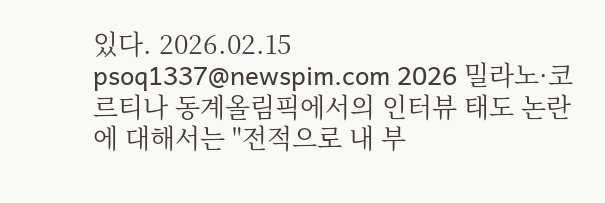있다. 2026.02.15 psoq1337@newspim.com 2026 밀라노·코르티나 동계올림픽에서의 인터뷰 태도 논란에 대해서는 "전적으로 내 부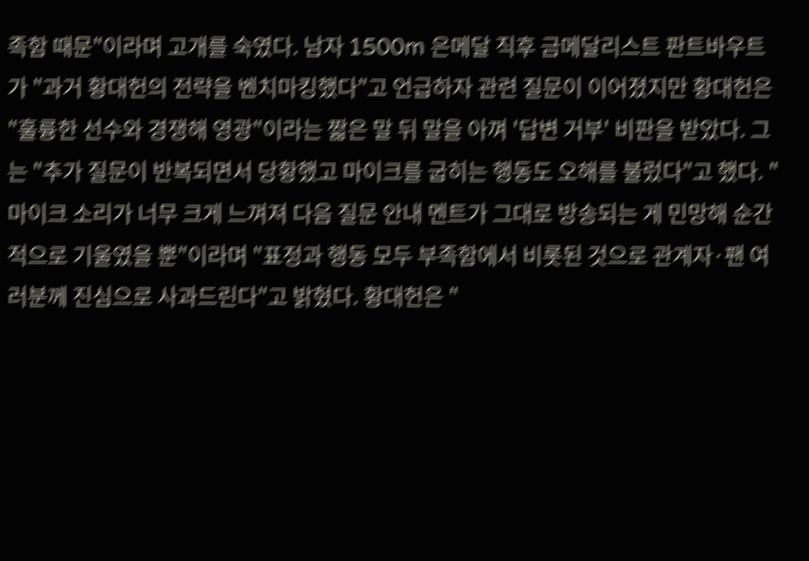족함 때문"이라며 고개를 숙였다. 남자 1500m 은메달 직후 금메달리스트 판트바우트가 "과거 황대헌의 전략을 벤치마킹했다"고 언급하자 관련 질문이 이어졌지만 황대헌은 "훌륭한 선수와 경쟁해 영광"이라는 짧은 말 뒤 말을 아껴 '답변 거부' 비판을 받았다. 그는 "추가 질문이 반복되면서 당황했고 마이크를 굽히는 행동도 오해를 불렀다"고 했다. "마이크 소리가 너무 크게 느껴져 다음 질문 안내 멘트가 그대로 방송되는 게 민망해 순간적으로 기울였을 뿐"이라며 "표정과 행동 모두 부족함에서 비롯된 것으로 관계자·팬 여러분께 진심으로 사과드린다"고 밝혔다. 황대헌은 "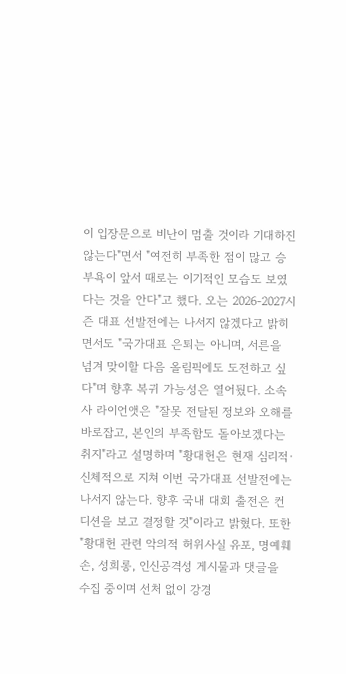이 입장문으로 비난이 멈출 것이라 기대하진 않는다"면서 "여전히 부족한 점이 많고 승부욕이 앞서 때로는 이기적인 모습도 보였다는 것을 안다"고 했다. 오는 2026-2027시즌 대표 선발전에는 나서지 않겠다고 밝히면서도 "국가대표 은퇴는 아니며, 서른을 넘겨 맞이할 다음 올림픽에도 도전하고 싶다"며 향후 복귀 가능성은 열어뒀다. 소속사 라이언앳은 "잘못 전달된 정보와 오해를 바로잡고, 본인의 부족함도 돌아보겠다는 취지"라고 설명하며 "황대헌은 현재 심리적·신체적으로 지쳐 이번 국가대표 선발전에는 나서지 않는다. 향후 국내 대회 출전은 컨디션을 보고 결정할 것"이라고 밝혔다. 또한 "황대헌 관련 악의적 허위사실 유포, 명예훼손, 성희롱, 인신공격성 게시물과 댓글을 수집 중이며 선처 없이 강경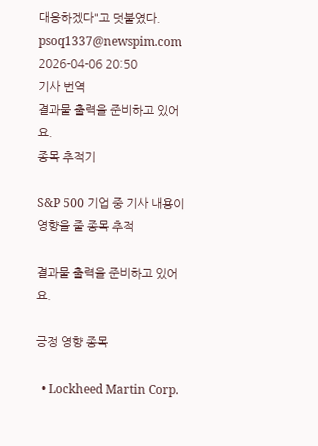대응하겠다"고 덧붙였다. psoq1337@newspim.com   2026-04-06 20:50
기사 번역
결과물 출력을 준비하고 있어요.
종목 추적기

S&P 500 기업 중 기사 내용이 영향을 줄 종목 추적

결과물 출력을 준비하고 있어요.

긍정 영향 종목

  • Lockheed Martin Corp.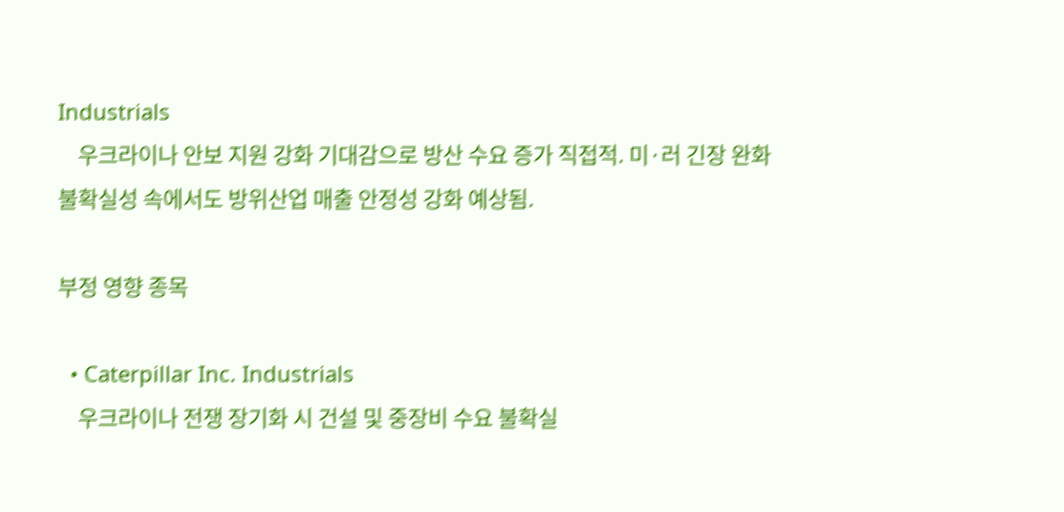Industrials
    우크라이나 안보 지원 강화 기대감으로 방산 수요 증가 직접적. 미·러 긴장 완화 불확실성 속에서도 방위산업 매출 안정성 강화 예상됨.

부정 영향 종목

  • Caterpillar Inc. Industrials
    우크라이나 전쟁 장기화 시 건설 및 중장비 수요 불확실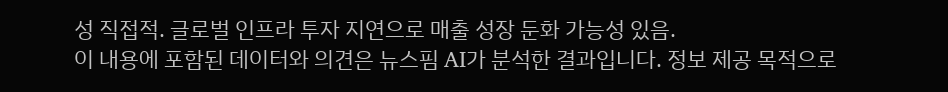성 직접적. 글로벌 인프라 투자 지연으로 매출 성장 둔화 가능성 있음.
이 내용에 포함된 데이터와 의견은 뉴스핌 AI가 분석한 결과입니다. 정보 제공 목적으로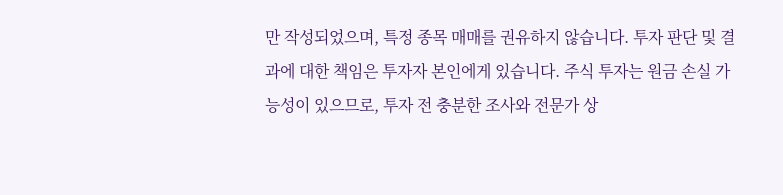만 작성되었으며, 특정 종목 매매를 권유하지 않습니다. 투자 판단 및 결과에 대한 책임은 투자자 본인에게 있습니다. 주식 투자는 원금 손실 가능성이 있으므로, 투자 전 충분한 조사와 전문가 상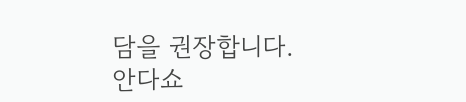담을 권장합니다.
안다쇼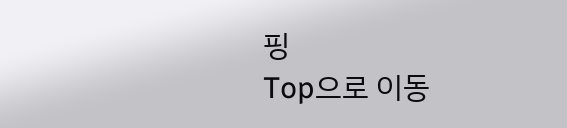핑
Top으로 이동